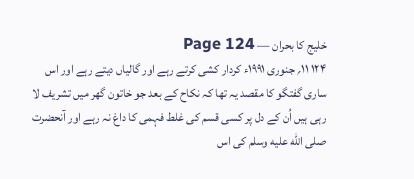خلیج کا بحران — Page 124
۱۲۴ ۱۱؍ جنوری ۱۹۹۱ء کردار کشی کرتے رہے اور گالیاں دیتے رہے اور اس ساری گفتگو کا مقصد یہ تھا کہ نکاح کے بعد جو خاتون گھر میں تشریف لا رہی ہیں اُن کے دل پر کسی قسم کی غلط فہمی کا داغ نہ رہے اور آنحضرت صلى الله عليه وسلم کی اس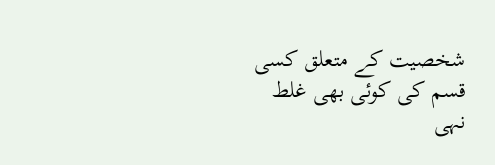شخصیت کے متعلق کسی قسم کی کوئی بھی غلط نہی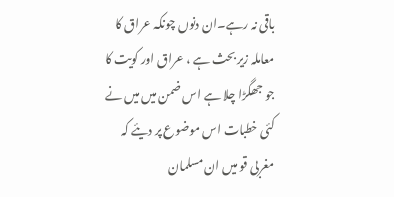باقی نہ رہے۔ان دنوں چونکہ عراق کا معاملہ زیر بحث ہے ، عراق اور کویت کا جو جھگڑا چلا ہے اس ضمن میں میں نے کئی خطبات اس موضوع پر دیئے کہ مغربی قو میں ان مسلمان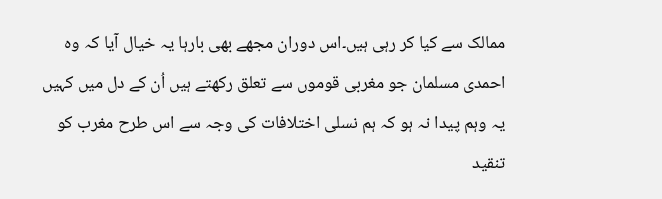ممالک سے کیا کر رہی ہیں۔اس دوران مجھے بھی بارہا یہ خیال آیا کہ وہ احمدی مسلمان جو مغربی قوموں سے تعلق رکھتے ہیں اُن کے دل میں کہیں یہ وہم پیدا نہ ہو کہ ہم نسلی اختلافات کی وجہ سے اس طرح مغرب کو تنقید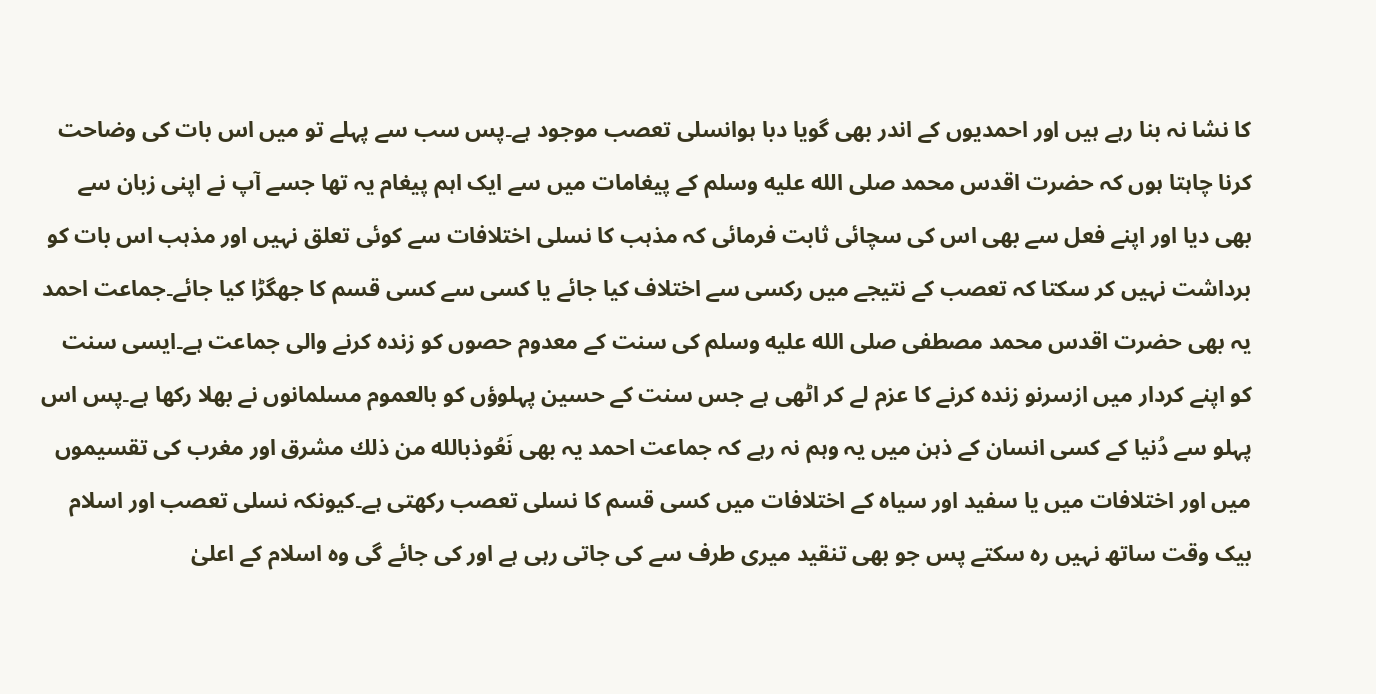کا نشا نہ بنا رہے ہیں اور احمدیوں کے اندر بھی گویا دبا ہوانسلی تعصب موجود ہے۔پس سب سے پہلے تو میں اس بات کی وضاحت کرنا چاہتا ہوں کہ حضرت اقدس محمد صلى الله عليه وسلم کے پیغامات میں سے ایک اہم پیغام یہ تھا جسے آپ نے اپنی زبان سے بھی دیا اور اپنے فعل سے بھی اس کی سچائی ثابت فرمائی کہ مذہب کا نسلی اختلافات سے کوئی تعلق نہیں اور مذہب اس بات کو برداشت نہیں کر سکتا کہ تعصب کے نتیجے میں رکسی سے اختلاف کیا جائے یا کسی سے کسی قسم کا جھگڑا کیا جائے۔جماعت احمد یہ بھی حضرت اقدس محمد مصطفی صلى الله عليه وسلم کی سنت کے معدوم حصوں کو زندہ کرنے والی جماعت ہے۔ایسی سنت کو اپنے کردار میں ازسرنو زندہ کرنے کا عزم لے کر اٹھی ہے جس سنت کے حسین پہلوؤں کو بالعموم مسلمانوں نے بھلا رکھا ہے۔پس اس پہلو سے دُنیا کے کسی انسان کے ذہن میں یہ وہم نہ رہے کہ جماعت احمد یہ بھی نَعُوذبالله من ذلك مشرق اور مغرب کی تقسیموں میں اور اختلافات میں یا سفید اور سیاہ کے اختلافات میں کسی قسم کا نسلی تعصب رکھتی ہے۔کیونکہ نسلی تعصب اور اسلام بیک وقت ساتھ نہیں رہ سکتے پس جو بھی تنقید میری طرف سے کی جاتی رہی ہے اور کی جائے گی وہ اسلام کے اعلیٰ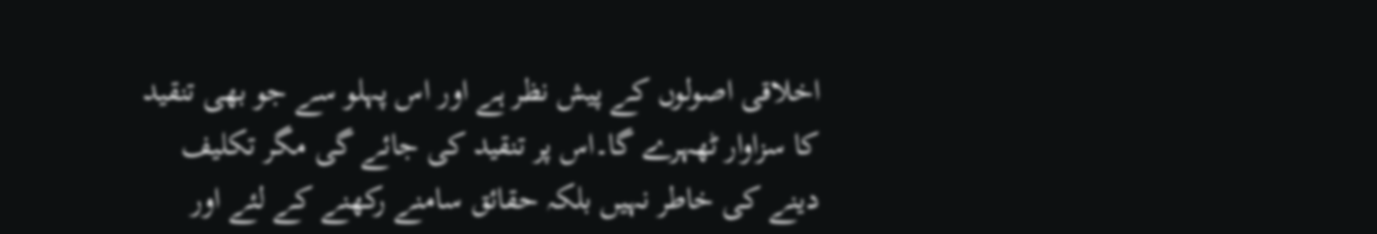اخلاقی اصولوں کے پیش نظر ہے اور اس پہلو سے جو بھی تنقید کا سزاوار ٹھہرے گا۔اس پر تنقید کی جائے گی مگر تکلیف دینے کی خاطر نہیں بلکہ حقائق سامنے رکھنے کے لئے اور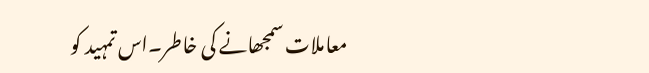معاملات سمجھانے کی خاطر۔اس تمہید کو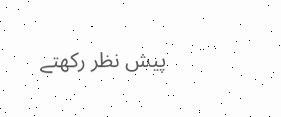پیش نظر رکھتے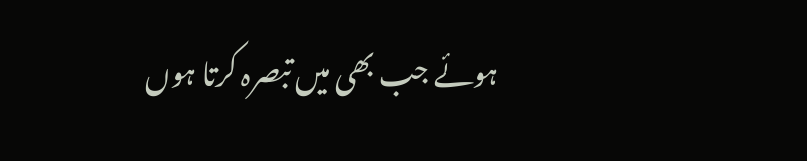ہوئے جب بھی میں تبصرہ کرتا ہوں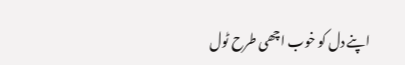اپنے دل کو خوب اچھی طرح ٹول